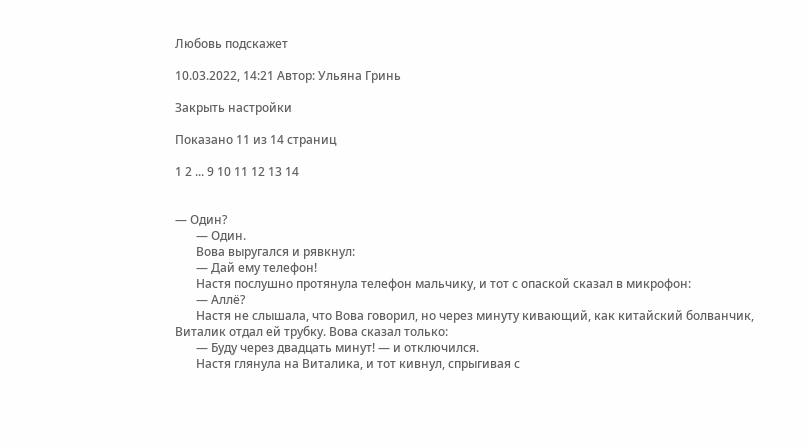Любовь подскажет

10.03.2022, 14:21 Автор: Ульяна Гринь

Закрыть настройки

Показано 11 из 14 страниц

1 2 ... 9 10 11 12 13 14


— Один?
       — Один.
       Вова выругался и рявкнул:
       — Дай ему телефон!
       Настя послушно протянула телефон мальчику, и тот с опаской сказал в микрофон:
       — Аллё?
       Настя не слышала, что Вова говорил, но через минуту кивающий, как китайский болванчик, Виталик отдал ей трубку. Вова сказал только:
       — Буду через двадцать минут! — и отключился.
       Настя глянула на Виталика, и тот кивнул, спрыгивая с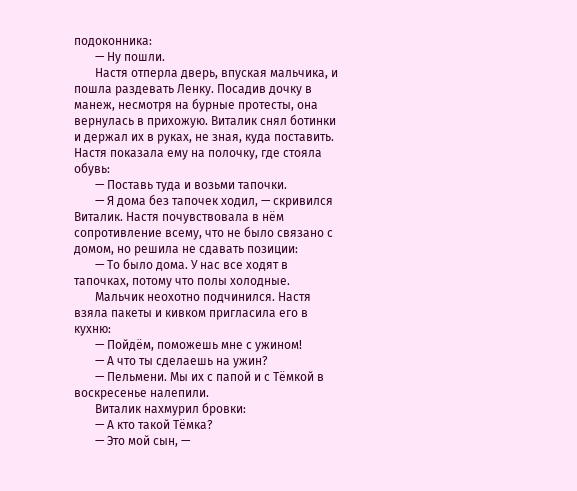подоконника:
       — Ну пошли.
       Настя отперла дверь, впуская мальчика, и пошла раздевать Ленку. Посадив дочку в манеж, несмотря на бурные протесты, она вернулась в прихожую. Виталик снял ботинки и держал их в руках, не зная, куда поставить. Настя показала ему на полочку, где стояла обувь:
       — Поставь туда и возьми тапочки.
       — Я дома без тапочек ходил, — скривился Виталик. Настя почувствовала в нём сопротивление всему, что не было связано с домом, но решила не сдавать позиции:
       — То было дома. У нас все ходят в тапочках, потому что полы холодные.
       Мальчик неохотно подчинился. Настя взяла пакеты и кивком пригласила его в кухню:
       — Пойдём, поможешь мне с ужином!
       — А что ты сделаешь на ужин?
       — Пельмени. Мы их с папой и с Тёмкой в воскресенье налепили.
       Виталик нахмурил бровки:
       — А кто такой Тёмка?
       — Это мой сын, —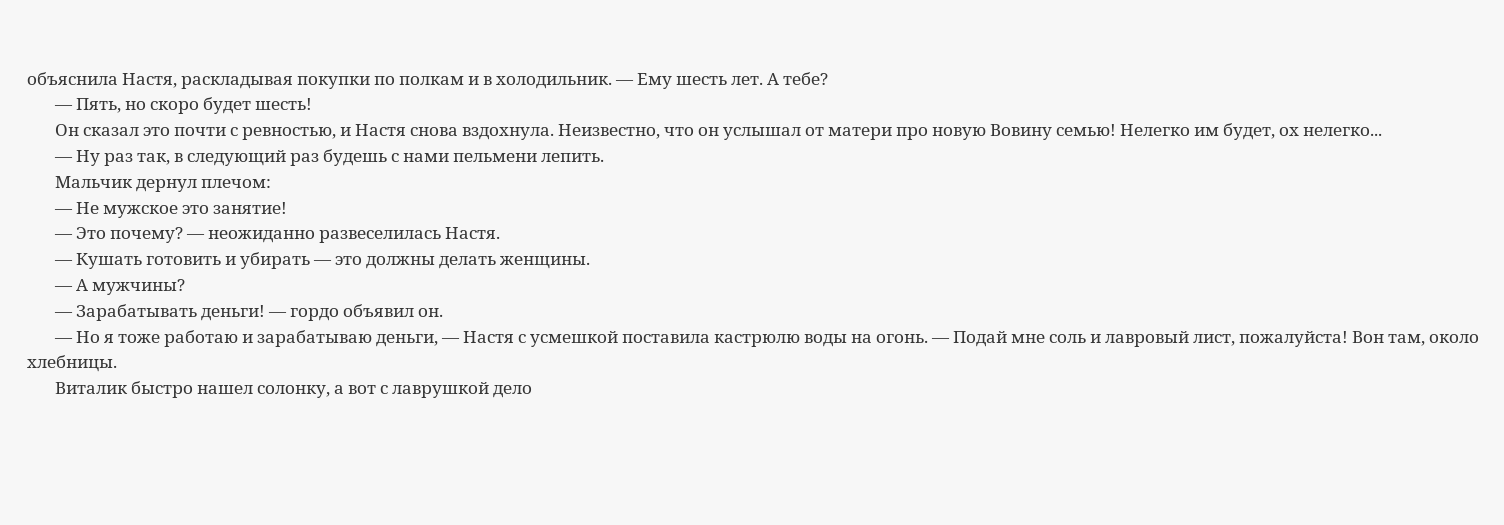объяснила Настя, раскладывая покупки по полкам и в холодильник. — Ему шесть лет. А тебе?
       — Пять, но скоро будет шесть!
       Он сказал это почти с ревностью, и Настя снова вздохнула. Неизвестно, что он услышал от матери про новую Вовину семью! Нелегко им будет, ох нелегко...
       — Ну раз так, в следующий раз будешь с нами пельмени лепить.
       Мальчик дернул плечом:
       — Не мужское это занятие!
       — Это почему? — неожиданно развеселилась Настя.
       — Кушать готовить и убирать — это должны делать женщины.
       — А мужчины?
       — Зарабатывать деньги! — гордо объявил он.
       — Но я тоже работаю и зарабатываю деньги, — Настя с усмешкой поставила кастрюлю воды на огонь. — Подай мне соль и лавровый лист, пожалуйста! Вон там, около хлебницы.
       Виталик быстро нашел солонку, а вот с лаврушкой дело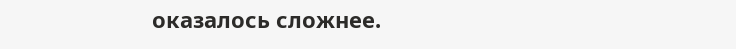оказалось сложнее.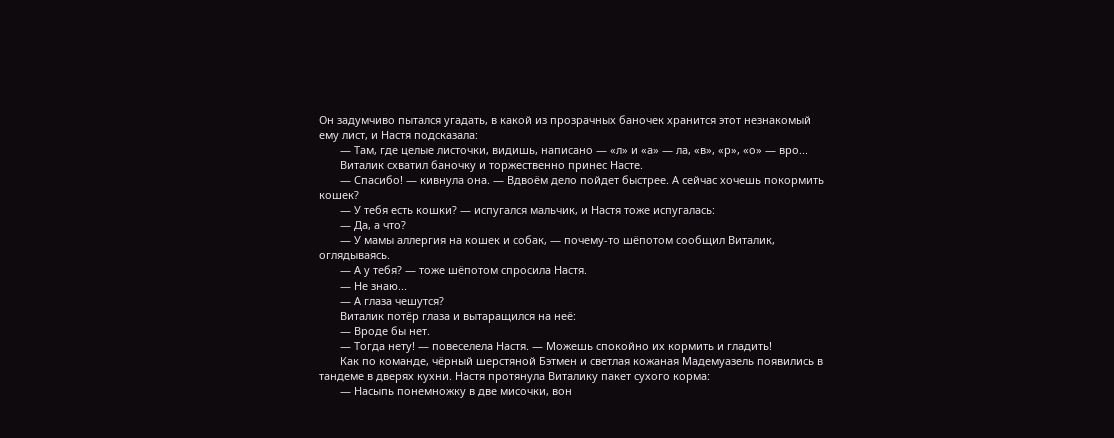Он задумчиво пытался угадать, в какой из прозрачных баночек хранится этот незнакомый ему лист, и Настя подсказала:
       — Там, где целые листочки, видишь, написано — «л» и «а» — ла, «в», «р», «о» — вро...
       Виталик схватил баночку и торжественно принес Насте.
       — Спасибо! — кивнула она. — Вдвоём дело пойдет быстрее. А сейчас хочешь покормить кошек?
       — У тебя есть кошки? — испугался мальчик, и Настя тоже испугалась:
       — Да, а что?
       — У мамы аллергия на кошек и собак, — почему-то шёпотом сообщил Виталик, оглядываясь.
       — А у тебя? — тоже шёпотом спросила Настя.
       — Не знаю...
       — А глаза чешутся?
       Виталик потёр глаза и вытаращился на неё:
       — Вроде бы нет.
       — Тогда нету! — повеселела Настя. — Можешь спокойно их кормить и гладить!
       Как по команде, чёрный шерстяной Бэтмен и светлая кожаная Мадемуазель появились в тандеме в дверях кухни. Настя протянула Виталику пакет сухого корма:
       — Насыпь понемножку в две мисочки, вон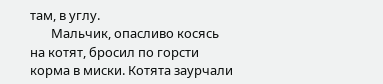там, в углу.
       Мальчик, опасливо косясь на котят, бросил по горсти корма в миски. Котята заурчали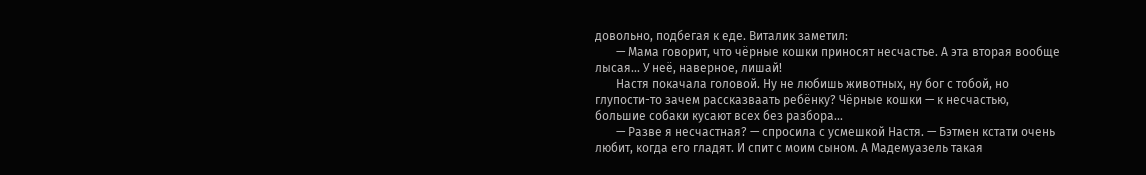довольно, подбегая к еде. Виталик заметил:
       — Мама говорит, что чёрные кошки приносят несчастье. А эта вторая вообще лысая... У неё, наверное, лишай!
       Настя покачала головой. Ну не любишь животных, ну бог с тобой, но глупости-то зачем рассказваать ребёнку? Чёрные кошки — к несчастью, большие собаки кусают всех без разбора...
       — Разве я несчастная? — спросила с усмешкой Настя. — Бэтмен кстати очень любит, когда его гладят. И спит с моим сыном. А Мадемуазель такая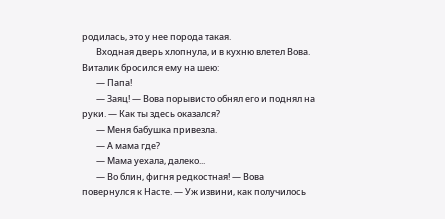родилась, это у нее порода такая.
       Входная дверь хлопнула, и в кухню влетел Вова. Виталик бросился ему на шею:
       — Папа!
       — Заяц! — Вова порывисто обнял его и поднял на руки. — Как ты здесь оказался?
       — Меня бабушка привезла.
       — А мама где?
       — Мама уехала, далеко...
       — Во блин, фигня редкостная! — Вова повернулся к Насте. — Уж извини, как получилось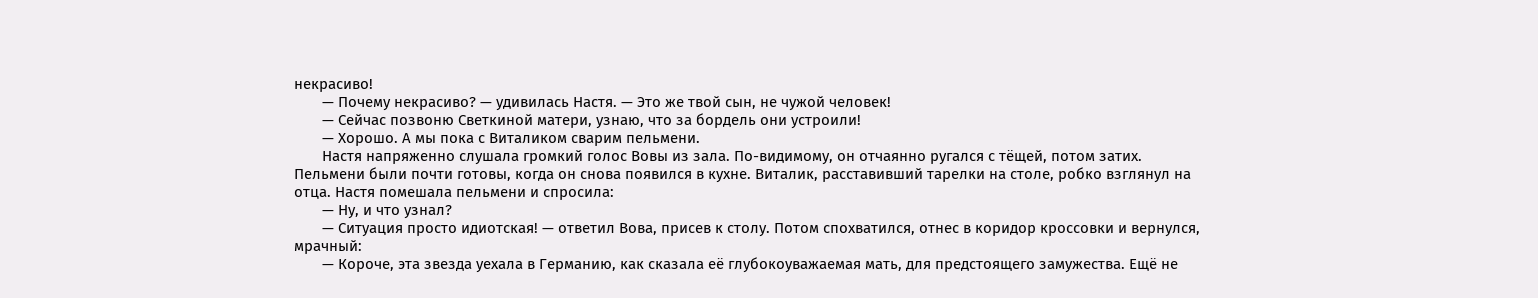некрасиво!
       — Почему некрасиво? — удивилась Настя. — Это же твой сын, не чужой человек!
       — Сейчас позвоню Светкиной матери, узнаю, что за бордель они устроили!
       — Хорошо. А мы пока с Виталиком сварим пельмени.
       Настя напряженно слушала громкий голос Вовы из зала. По-видимому, он отчаянно ругался с тёщей, потом затих. Пельмени были почти готовы, когда он снова появился в кухне. Виталик, расставивший тарелки на столе, робко взглянул на отца. Настя помешала пельмени и спросила:
       — Ну, и что узнал?
       — Ситуация просто идиотская! — ответил Вова, присев к столу. Потом спохватился, отнес в коридор кроссовки и вернулся, мрачный:
       — Короче, эта звезда уехала в Германию, как сказала её глубокоуважаемая мать, для предстоящего замужества. Ещё не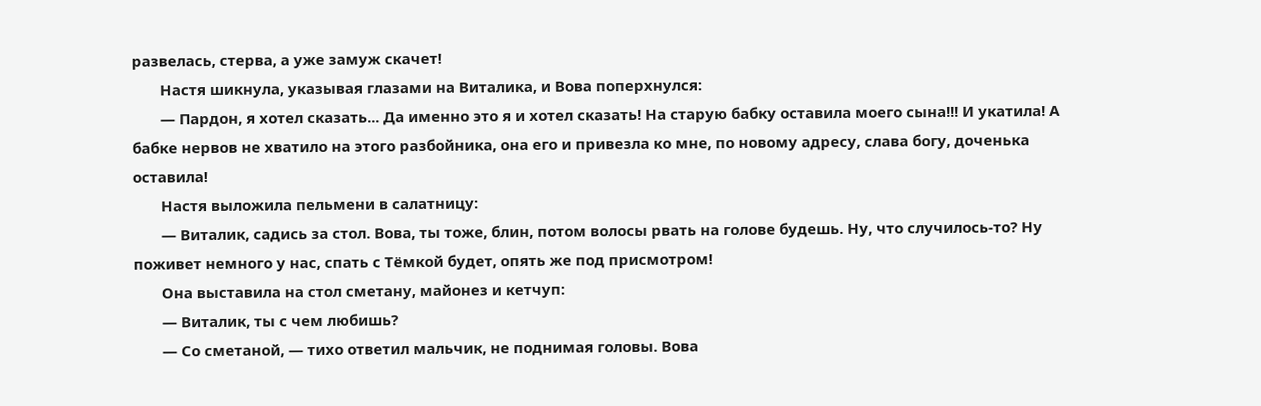развелась, стерва, а уже замуж скачет!
       Настя шикнула, указывая глазами на Виталика, и Вова поперхнулся:
       — Пардон, я хотел сказать... Да именно это я и хотел сказать! На старую бабку оставила моего сына!!! И укатила! А бабке нервов не хватило на этого разбойника, она его и привезла ко мне, по новому адресу, слава богу, доченька оставила!
       Настя выложила пельмени в салатницу:
       — Виталик, садись за стол. Вова, ты тоже, блин, потом волосы рвать на голове будешь. Ну, что случилось-то? Ну поживет немного у нас, спать с Тёмкой будет, опять же под присмотром!
       Она выставила на стол сметану, майонез и кетчуп:
       — Виталик, ты с чем любишь?
       — Со сметаной, — тихо ответил мальчик, не поднимая головы. Вова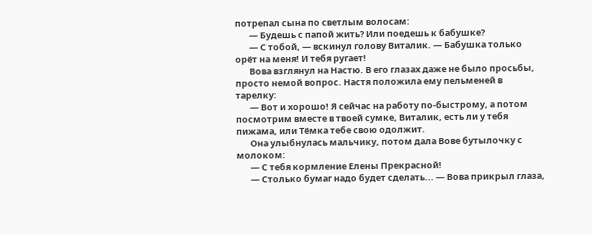потрепал сына по светлым волосам:
       — Будешь с папой жить? Или поедешь к бабушке?
       — С тобой, — вскинул голову Виталик. — Бабушка только орёт на меня! И тебя ругает!
       Вова взглянул на Настю. В его глазах даже не было просьбы, просто немой вопрос. Настя положила ему пельменей в тарелку:
       — Вот и хорошо! Я сейчас на работу по-быстрому, а потом посмотрим вместе в твоей сумке, Виталик, есть ли у тебя пижама, или Тёмка тебе свою одолжит.
       Она улыбнулась мальчику, потом дала Вове бутылочку с молоком:
       — С тебя кормление Елены Прекрасной!
       — Столько бумаг надо будет сделать... — Вова прикрыл глаза,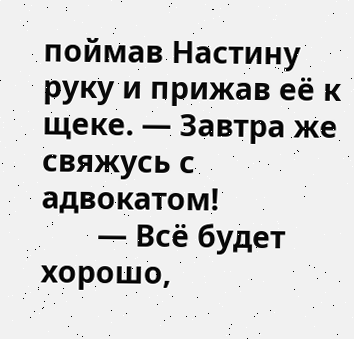поймав Настину руку и прижав её к щеке. — Завтра же свяжусь с адвокатом!
       — Всё будет хорошо,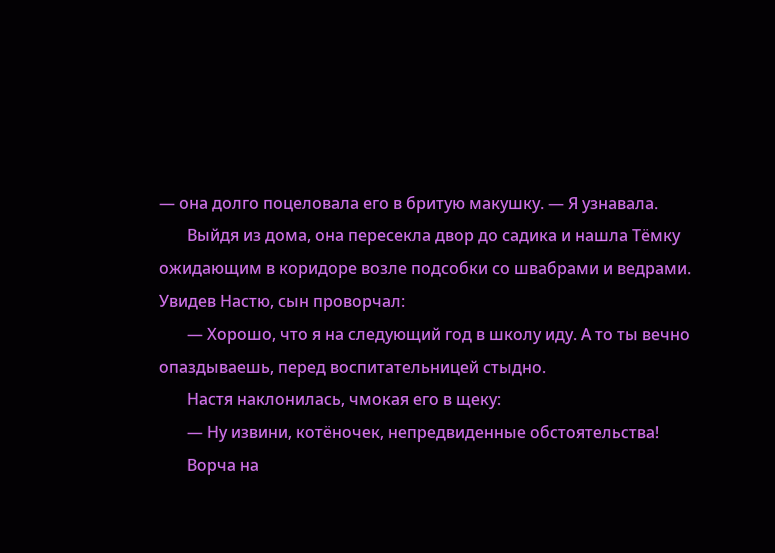— она долго поцеловала его в бритую макушку. — Я узнавала.
       Выйдя из дома, она пересекла двор до садика и нашла Тёмку ожидающим в коридоре возле подсобки со швабрами и ведрами. Увидев Настю, сын проворчал:
       — Хорошо, что я на следующий год в школу иду. А то ты вечно опаздываешь, перед воспитательницей стыдно.
       Настя наклонилась, чмокая его в щеку:
       — Ну извини, котёночек, непредвиденные обстоятельства!
       Ворча на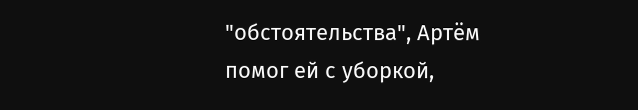"обстоятельства", Артём помог ей с уборкой,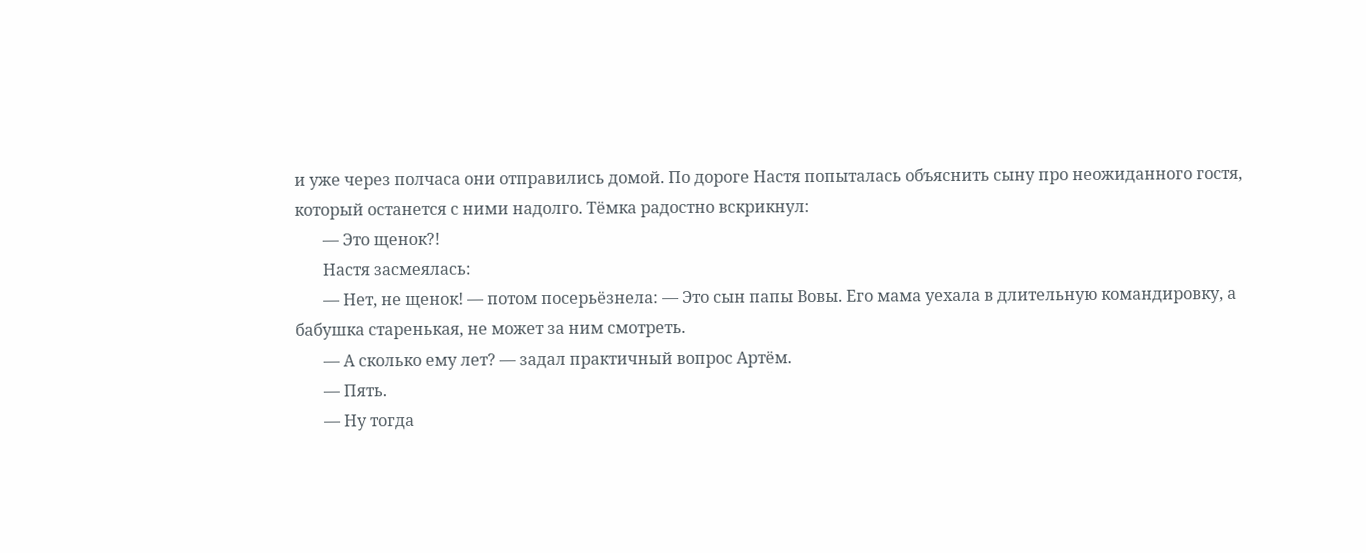и уже через полчаса они отправились домой. По дороге Настя попыталась объяснить сыну про неожиданного гостя, который останется с ними надолго. Тёмка радостно вскрикнул:
       — Это щенок?!
       Настя засмеялась:
       — Нет, не щенок! — потом посерьёзнела: — Это сын папы Вовы. Его мама уехала в длительную командировку, а бабушка старенькая, не может за ним смотреть.
       — А сколько ему лет? — задал практичный вопрос Артём.
       — Пять.
       — Ну тогда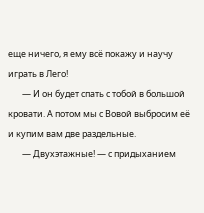еще ничего, я ему всё покажу и научу играть в Лего!
       — И он будет спать с тобой в большой кровати. А потом мы с Вовой выбросим её и купим вам две раздельные.
       — Двухэтажные! — с придыханием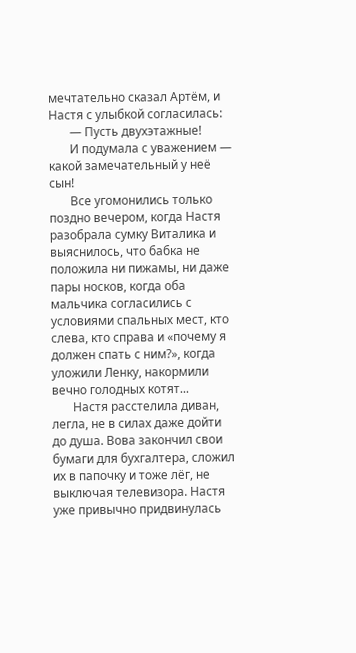мечтательно сказал Артём, и Настя с улыбкой согласилась:
       — Пусть двухэтажные!
       И подумала с уважением — какой замечательный у неё сын!
       Все угомонились только поздно вечером, когда Настя разобрала сумку Виталика и выяснилось, что бабка не положила ни пижамы, ни даже пары носков, когда оба мальчика согласились с условиями спальных мест, кто слева, кто справа и «почему я должен спать с ним?», когда уложили Ленку, накормили вечно голодных котят...
       Настя расстелила диван, легла, не в силах даже дойти до душа. Вова закончил свои бумаги для бухгалтера, сложил их в папочку и тоже лёг, не выключая телевизора. Настя уже привычно придвинулась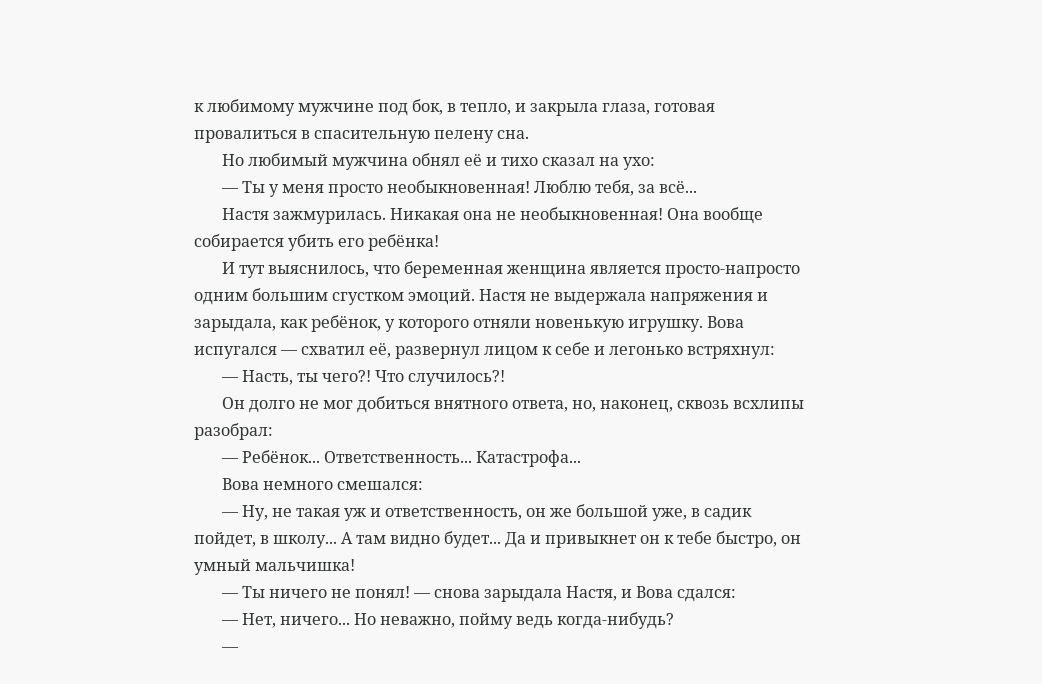к любимому мужчине под бок, в тепло, и закрыла глаза, готовая провалиться в спасительную пелену сна.
       Но любимый мужчина обнял её и тихо сказал на ухо:
       — Ты у меня просто необыкновенная! Люблю тебя, за всё...
       Настя зажмурилась. Никакая она не необыкновенная! Она вообще собирается убить его ребёнка!
       И тут выяснилось, что беременная женщина является просто-напросто одним большим сгустком эмоций. Настя не выдержала напряжения и зарыдала, как ребёнок, у которого отняли новенькую игрушку. Вова испугался — схватил её, развернул лицом к себе и легонько встряхнул:
       — Насть, ты чего?! Что случилось?!
       Он долго не мог добиться внятного ответа, но, наконец, сквозь всхлипы разобрал:
       — Ребёнок... Ответственность... Катастрофа...
       Вова немного смешался:
       — Ну, не такая уж и ответственность, он же большой уже, в садик пойдет, в школу... А там видно будет... Да и привыкнет он к тебе быстро, он умный мальчишка!
       — Ты ничего не понял! — снова зарыдала Настя, и Вова сдался:
       — Нет, ничего... Но неважно, пойму ведь когда-нибудь?
       —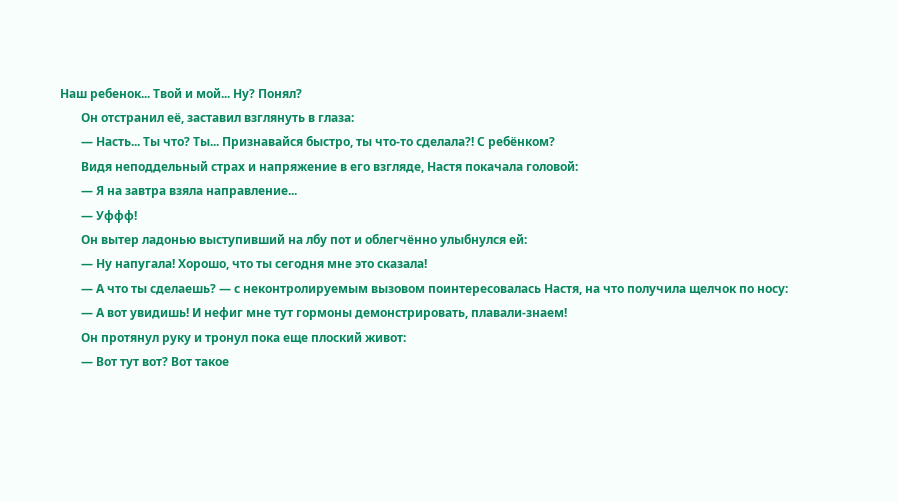Наш ребенок... Твой и мой... Ну? Понял?
       Он отстранил её, заставил взглянуть в глаза:
       — Насть... Ты что? Ты... Признавайся быстро, ты что-то сделала?! С ребёнком?
       Видя неподдельный страх и напряжение в его взгляде, Настя покачала головой:
       — Я на завтра взяла направление...
       — Уффф!
       Он вытер ладонью выступивший на лбу пот и облегчённо улыбнулся ей:
       — Ну напугала! Хорошо, что ты сегодня мне это сказала!
       — А что ты сделаешь? — с неконтролируемым вызовом поинтересовалась Настя, на что получила щелчок по носу:
       — А вот увидишь! И нефиг мне тут гормоны демонстрировать, плавали-знаем!
       Он протянул руку и тронул пока еще плоский живот:
       — Вот тут вот? Вот такое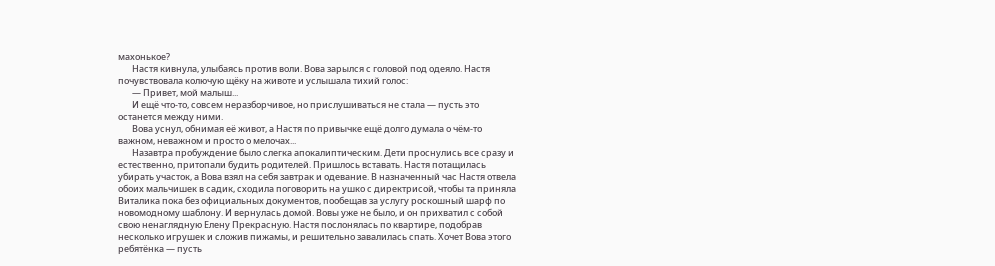махонькое?
       Настя кивнула, улыбаясь против воли. Вова зарылся с головой под одеяло. Настя почувствовала колючую щёку на животе и услышала тихий голос:
       — Привет, мой малыш...
       И ещё что-то, совсем неразборчивое, но прислушиваться не стала — пусть это останется между ними.
       Вова уснул, обнимая её живот, а Настя по привычке ещё долго думала о чём-то важном, неважном и просто о мелочах...
       Назавтра пробуждение было слегка апокалиптическим. Дети проснулись все сразу и естественно, притопали будить родителей. Пришлось вставать. Настя потащилась убирать участок, а Вова взял на себя завтрак и одевание. В назначенный час Настя отвела обоих мальчишек в садик, сходила поговорить на ушко с директрисой, чтобы та приняла Виталика пока без официальных документов, пообещав за услугу роскошный шарф по новомодному шаблону. И вернулась домой. Вовы уже не было, и он прихватил с собой свою ненаглядную Елену Прекрасную. Настя послонялась по квартире, подобрав несколько игрушек и сложив пижамы, и решительно завалилась спать. Хочет Вова этого ребятёнка — пусть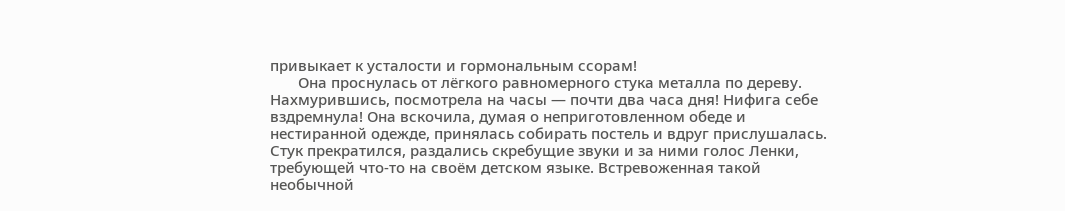привыкает к усталости и гормональным ссорам!
       Она проснулась от лёгкого равномерного стука металла по дереву. Нахмурившись, посмотрела на часы — почти два часа дня! Нифига себе вздремнула! Она вскочила, думая о неприготовленном обеде и нестиранной одежде, принялась собирать постель и вдруг прислушалась. Стук прекратился, раздались скребущие звуки и за ними голос Ленки, требующей что-то на своём детском языке. Встревоженная такой необычной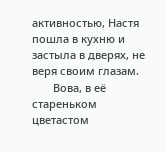активностью, Настя пошла в кухню и застыла в дверях, не веря своим глазам.
       Вова, в её стареньком цветастом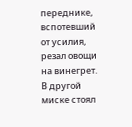переднике, вспотевший от усилия, резал овощи на винегрет. В другой миске стоял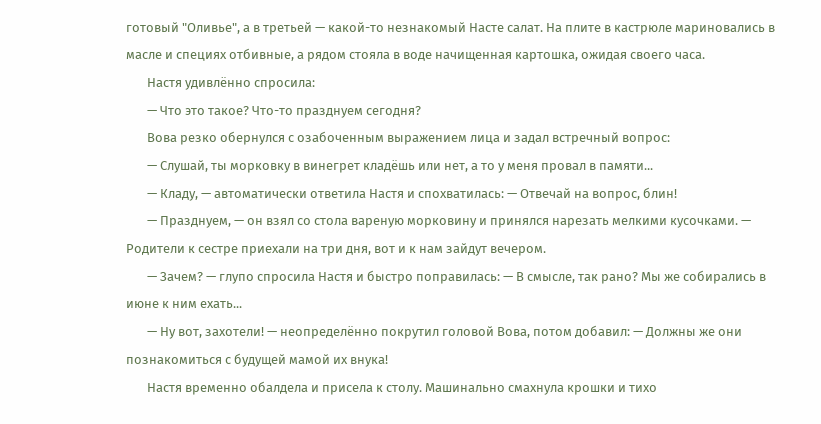готовый "Оливье", а в третьей — какой-то незнакомый Насте салат. На плите в кастрюле мариновались в масле и специях отбивные, а рядом стояла в воде начищенная картошка, ожидая своего часа.
       Настя удивлённо спросила:
       — Что это такое? Что-то празднуем сегодня?
       Вова резко обернулся с озабоченным выражением лица и задал встречный вопрос:
       — Слушай, ты морковку в винегрет кладёшь или нет, а то у меня провал в памяти...
       — Кладу, — автоматически ответила Настя и спохватилась: — Отвечай на вопрос, блин!
       — Празднуем, — он взял со стола вареную морковину и принялся нарезать мелкими кусочками. — Родители к сестре приехали на три дня, вот и к нам зайдут вечером.
       — Зачем? — глупо спросила Настя и быстро поправилась: — В смысле, так рано? Мы же собирались в июне к ним ехать...
       — Ну вот, захотели! — неопределённо покрутил головой Вова, потом добавил: — Должны же они познакомиться с будущей мамой их внука!
       Настя временно обалдела и присела к столу. Машинально смахнула крошки и тихо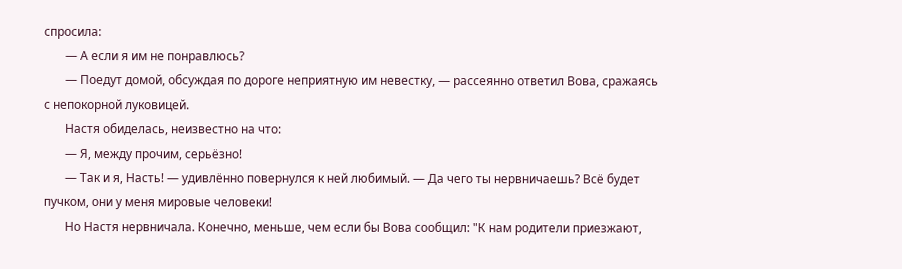спросила:
       — А если я им не понравлюсь?
       — Поедут домой, обсуждая по дороге неприятную им невестку, — рассеянно ответил Вова, сражаясь с непокорной луковицей.
       Настя обиделась, неизвестно на что:
       — Я, между прочим, серьёзно!
       — Так и я, Насть! — удивлённо повернулся к ней любимый. — Да чего ты нервничаешь? Всё будет пучком, они у меня мировые человеки!
       Но Настя нервничала. Конечно, меньше, чем если бы Вова сообщил: "К нам родители приезжают,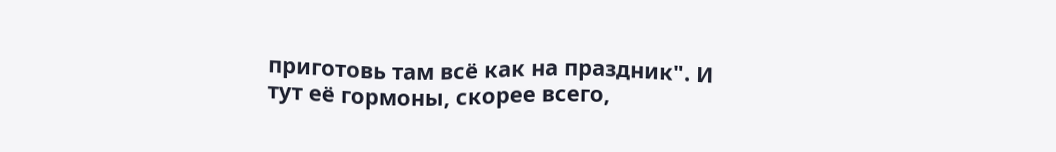приготовь там всё как на праздник". И тут её гормоны, скорее всего,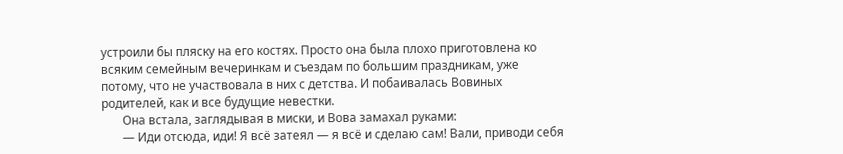устроили бы пляску на его костях. Просто она была плохо приготовлена ко всяким семейным вечеринкам и съездам по большим праздникам, уже потому, что не участвовала в них с детства. И побаивалась Вовиных родителей, как и все будущие невестки.
       Она встала, заглядывая в миски, и Вова замахал руками:
       — Иди отсюда, иди! Я всё затеял — я всё и сделаю сам! Вали, приводи себя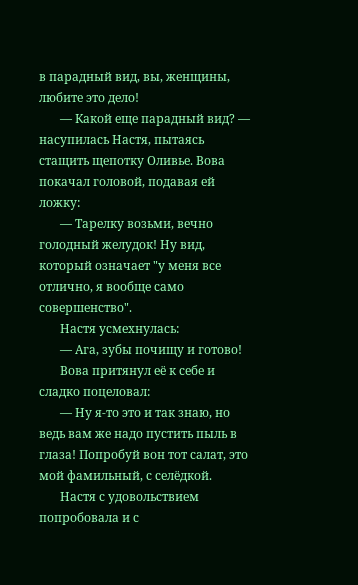в парадный вид, вы, женщины, любите это дело!
       — Какой еще парадный вид? — насупилась Настя, пытаясь стащить щепотку Оливье. Вова покачал головой, подавая ей ложку:
       — Тарелку возьми, вечно голодный желудок! Ну вид, который означает "у меня все отлично, я вообще само совершенство".
       Настя усмехнулась:
       — Ага, зубы почищу и готово!
       Вова притянул её к себе и сладко поцеловал:
       — Ну я-то это и так знаю, но ведь вам же надо пустить пыль в глаза! Попробуй вон тот салат, это мой фамильный, с селёдкой.
       Настя с удовольствием попробовала и с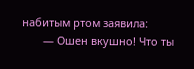набитым ртом заявила:
       — Ошен вкушно! Что ты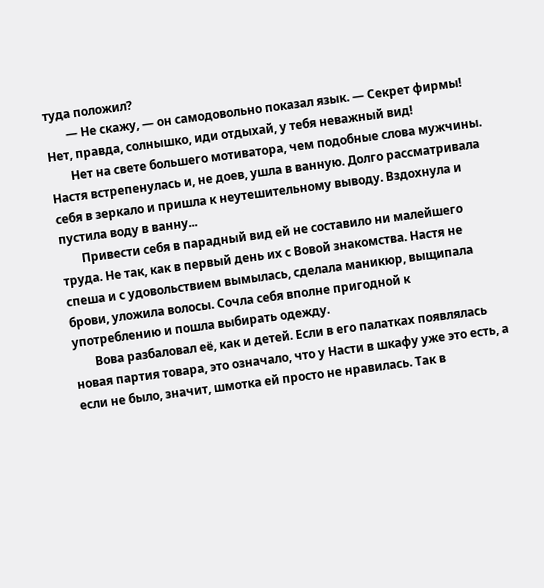туда положил?
       — Не скажу, — он самодовольно показал язык. — Секрет фирмы! Нет, правда, солнышко, иди отдыхай, у тебя неважный вид!
       Нет на свете большего мотиватора, чем подобные слова мужчины. Настя встрепенулась и, не доев, ушла в ванную. Долго рассматривала себя в зеркало и пришла к неутешительному выводу. Вздохнула и пустила воду в ванну...
       Привести себя в парадный вид ей не составило ни малейшего труда. Не так, как в первый день их с Вовой знакомства. Настя не спеша и с удовольствием вымылась, сделала маникюр, выщипала брови, уложила волосы. Сочла себя вполне пригодной к употреблению и пошла выбирать одежду.
       Вова разбаловал её, как и детей. Если в его палатках появлялась новая партия товара, это означало, что у Насти в шкафу уже это есть, а если не было, значит, шмотка ей просто не нравилась. Так в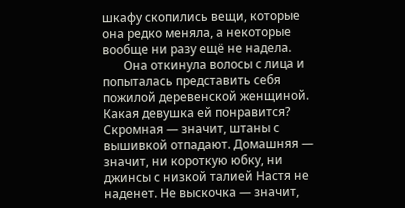шкафу скопились вещи, которые она редко меняла, а некоторые вообще ни разу ещё не надела.
       Она откинула волосы с лица и попыталась представить себя пожилой деревенской женщиной. Какая девушка ей понравится? Скромная — значит, штаны с вышивкой отпадают. Домашняя — значит, ни короткую юбку, ни джинсы с низкой талией Настя не наденет. Не выскочка — значит,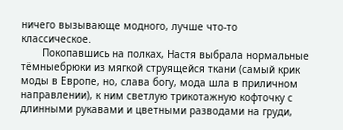ничего вызывающе модного, лучше что-то классическое.
       Покопавшись на полках, Настя выбрала нормальные тёмныебрюки из мягкой струящейся ткани (самый крик моды в Европе, но, слава богу, мода шла в приличном направлении), к ним светлую трикотажную кофточку с длинными рукавами и цветными разводами на груди,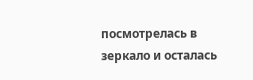посмотрелась в зеркало и осталась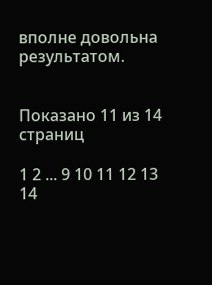вполне довольна результатом.


Показано 11 из 14 страниц

1 2 ... 9 10 11 12 13 14